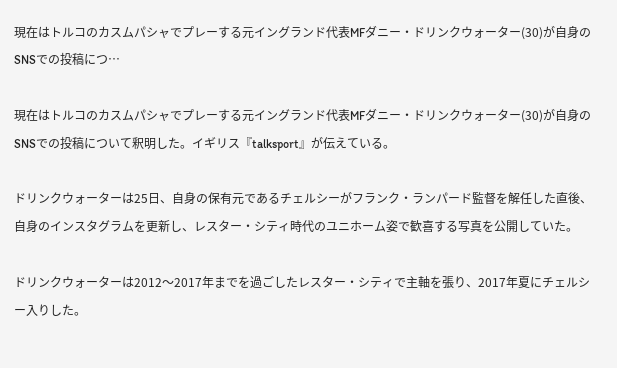現在はトルコのカスムパシャでプレーする元イングランド代表MFダニー・ドリンクウォーター(30)が自身のSNSでの投稿につ…

現在はトルコのカスムパシャでプレーする元イングランド代表MFダニー・ドリンクウォーター(30)が自身のSNSでの投稿について釈明した。イギリス『talksport』が伝えている。

ドリンクウォーターは25日、自身の保有元であるチェルシーがフランク・ランパード監督を解任した直後、自身のインスタグラムを更新し、レスター・シティ時代のユニホーム姿で歓喜する写真を公開していた。

ドリンクウォーターは2012〜2017年までを過ごしたレスター・シティで主軸を張り、2017年夏にチェルシー入りした。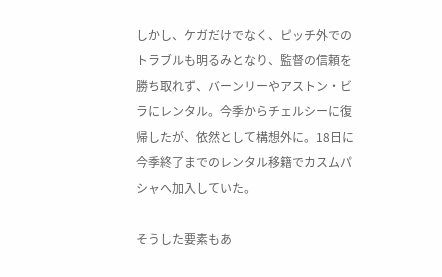しかし、ケガだけでなく、ピッチ外でのトラブルも明るみとなり、監督の信頼を勝ち取れず、バーンリーやアストン・ビラにレンタル。今季からチェルシーに復帰したが、依然として構想外に。18日に今季終了までのレンタル移籍でカスムパシャへ加入していた。

そうした要素もあ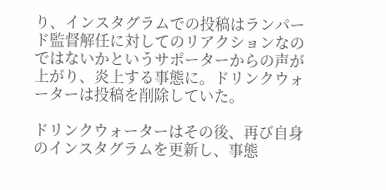り、インスタグラムでの投稿はランパード監督解任に対してのリアクションなのではないかというサポーターからの声が上がり、炎上する事態に。ドリンクウォーターは投稿を削除していた。

ドリンクウォーターはその後、再び自身のインスタグラムを更新し、事態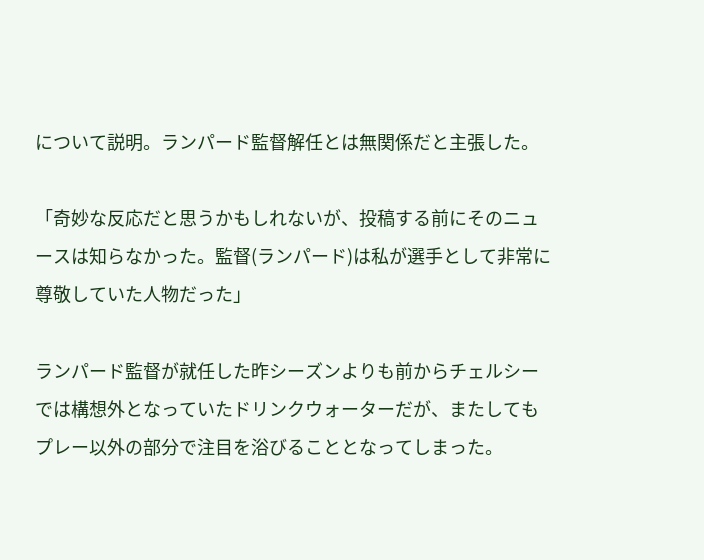について説明。ランパード監督解任とは無関係だと主張した。

「奇妙な反応だと思うかもしれないが、投稿する前にそのニュースは知らなかった。監督(ランパード)は私が選手として非常に尊敬していた人物だった」

ランパード監督が就任した昨シーズンよりも前からチェルシーでは構想外となっていたドリンクウォーターだが、またしてもプレー以外の部分で注目を浴びることとなってしまった。